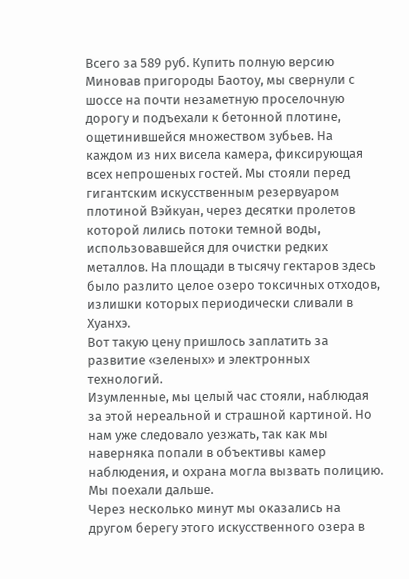Всего за 589 руб. Купить полную версию
Миновав пригороды Баотоу, мы свернули с шоссе на почти незаметную проселочную дорогу и подъехали к бетонной плотине, ощетинившейся множеством зубьев. На каждом из них висела камера, фиксирующая всех непрошеных гостей. Мы стояли перед гигантским искусственным резервуаром плотиной Вэйкуан, через десятки пролетов которой лились потоки темной воды, использовавшейся для очистки редких металлов. На площади в тысячу гектаров здесь было разлито целое озеро токсичных отходов, излишки которых периодически сливали в Хуанхэ.
Вот такую цену пришлось заплатить за развитие «зеленых» и электронных технологий.
Изумленные, мы целый час стояли, наблюдая за этой нереальной и страшной картиной. Но нам уже следовало уезжать, так как мы наверняка попали в объективы камер наблюдения, и охрана могла вызвать полицию. Мы поехали дальше.
Через несколько минут мы оказались на другом берегу этого искусственного озера в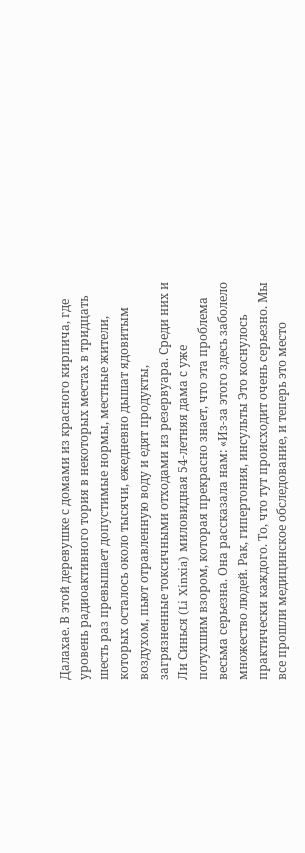Далахае. В этой деревушке с домами из красного кирпича, где уровень радиоактивного тория в некоторых местах в тридцать шесть раз превышает допустимые нормы, местные жители, которых осталось около тысячи, ежедневно дышат ядовитым воздухом, пьют отравленную воду и едят продукты, загрязненные токсичными отходами из резервуара. Среди них и Ли Синься (Li Xinxia) миловидная 54-летняя дама с уже потухшим взором, которая прекрасно знает, что эта проблема весьма серьезна. Она рассказала нам: «Из-за этого здесь заболело множество людей. Рак, гипертония, инсульты Это коснулось практически каждого. То, что тут происходит очень серьезно. Мы все прошли медицинское обследование, и теперь это место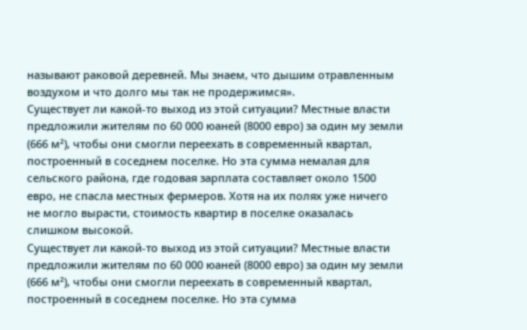называют раковой деревней. Мы знаем, что дышим отравленным воздухом и что долго мы так не продержимся».
Существует ли какой-то выход из этой ситуации? Местные власти предложили жителям по 60 000 юаней (8000 евро) за один му земли (666 м²), чтобы они смогли переехать в современный квартал, построенный в соседнем поселке. Но эта сумма немалая для сельского района, где годовая зарплата составляет около 1500 евро, не спасла местных фермеров. Хотя на их полях уже ничего не могло вырасти, стоимость квартир в поселке оказалась слишком высокой.
Существует ли какой-то выход из этой ситуации? Местные власти предложили жителям по 60 000 юаней (8000 евро) за один му земли (666 м²), чтобы они смогли переехать в современный квартал, построенный в соседнем поселке. Но эта сумма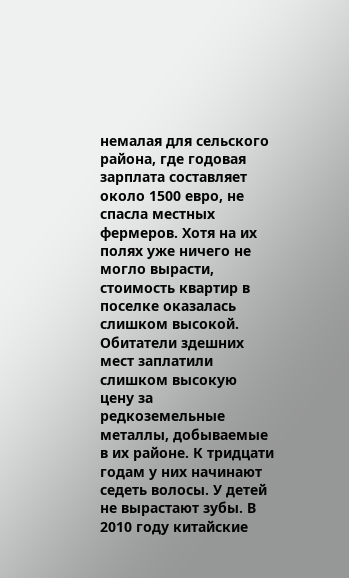немалая для сельского района, где годовая зарплата составляет около 1500 евро, не спасла местных фермеров. Хотя на их полях уже ничего не могло вырасти, стоимость квартир в поселке оказалась слишком высокой.
Обитатели здешних мест заплатили слишком высокую цену за редкоземельные металлы, добываемые в их районе. К тридцати годам у них начинают седеть волосы. У детей не вырастают зубы. В 2010 году китайские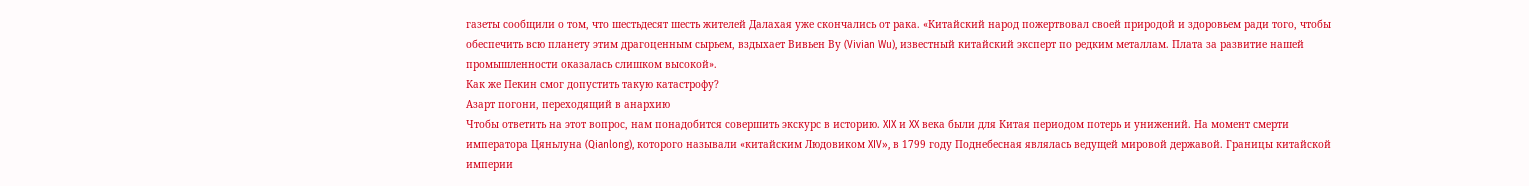газеты сообщили о том, что шестьдесят шесть жителей Далахая уже скончались от рака. «Китайский народ пожертвовал своей природой и здоровьем ради того, чтобы обеспечить всю планету этим драгоценным сырьем, вздыхает Вивьен Ву (Vivian Wu), известный китайский эксперт по редким металлам. Плата за развитие нашей промышленности оказалась слишком высокой».
Как же Пекин смог допустить такую катастрофу?
Азарт погони, переходящий в анархию
Чтобы ответить на этот вопрос, нам понадобится совершить экскурс в историю. XIX и XX века были для Китая периодом потерь и унижений. На момент смерти императора Цяньлуна (Qianlong), которого называли «китайским Людовиком XIV», в 1799 году Поднебесная являлась ведущей мировой державой. Границы китайской империи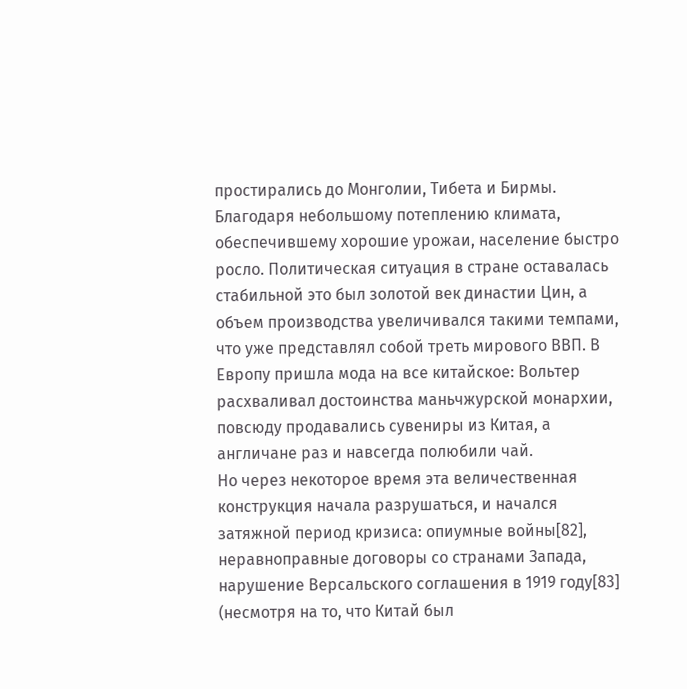простирались до Монголии, Тибета и Бирмы. Благодаря небольшому потеплению климата, обеспечившему хорошие урожаи, население быстро росло. Политическая ситуация в стране оставалась стабильной это был золотой век династии Цин, а объем производства увеличивался такими темпами, что уже представлял собой треть мирового ВВП. В Европу пришла мода на все китайское: Вольтер расхваливал достоинства маньчжурской монархии, повсюду продавались сувениры из Китая, а англичане раз и навсегда полюбили чай.
Но через некоторое время эта величественная конструкция начала разрушаться, и начался затяжной период кризиса: опиумные войны[82], неравноправные договоры со странами Запада, нарушение Версальского соглашения в 1919 году[83] (несмотря на то, что Китай был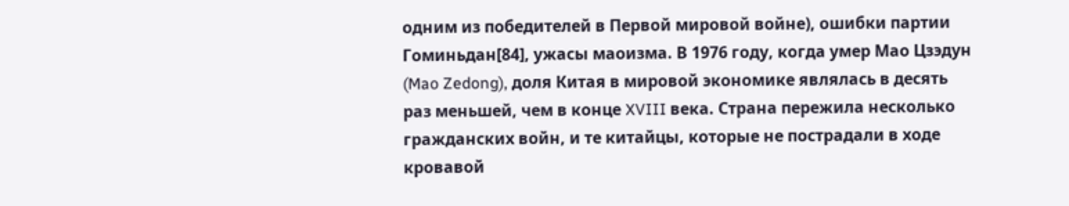одним из победителей в Первой мировой войне), ошибки партии Гоминьдан[84], ужасы маоизма. В 1976 году, когда умер Мао Цзэдун (Mao Zedong), доля Китая в мировой экономике являлась в десять раз меньшей, чем в конце XVIII века. Страна пережила несколько гражданских войн, и те китайцы, которые не пострадали в ходе кровавой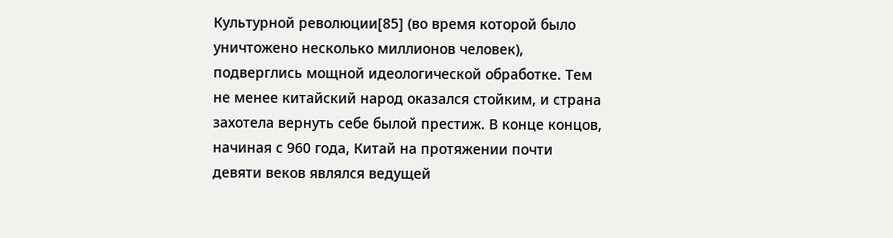Культурной революции[85] (во время которой было уничтожено несколько миллионов человек), подверглись мощной идеологической обработке. Тем не менее китайский народ оказался стойким, и страна захотела вернуть себе былой престиж. В конце концов, начиная с 960 года, Китай на протяжении почти девяти веков являлся ведущей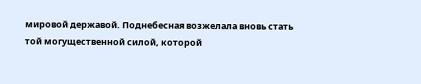мировой державой. Поднебесная возжелала вновь стать той могущественной силой, которой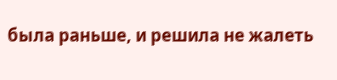была раньше, и решила не жалеть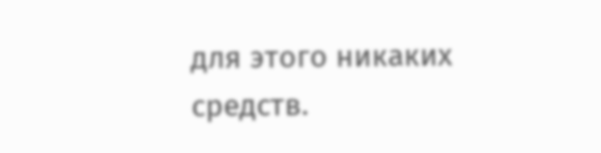для этого никаких средств.